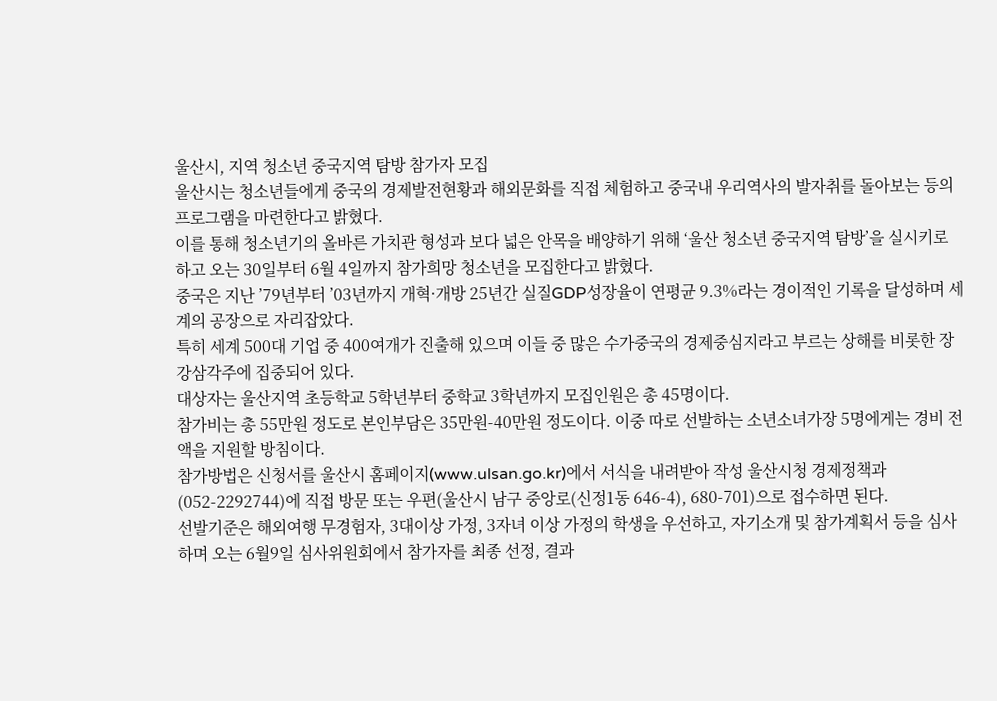울산시, 지역 청소년 중국지역 탐방 참가자 모집
울산시는 청소년들에게 중국의 경제발전현황과 해외문화를 직접 체험하고 중국내 우리역사의 발자취를 돌아보는 등의 프로그램을 마련한다고 밝혔다.
이를 통해 청소년기의 올바른 가치관 형성과 보다 넓은 안목을 배양하기 위해 ‘울산 청소년 중국지역 탐방’을 실시키로 하고 오는 30일부터 6월 4일까지 참가희망 청소년을 모집한다고 밝혔다.
중국은 지난 ’79년부터 ’03년까지 개혁·개방 25년간 실질GDP성장율이 연평균 9.3%라는 경이적인 기록을 달성하며 세계의 공장으로 자리잡았다.
특히 세계 500대 기업 중 400여개가 진출해 있으며 이들 중 많은 수가중국의 경제중심지라고 부르는 상해를 비롯한 장강삼각주에 집중되어 있다.
대상자는 울산지역 초등학교 5학년부터 중학교 3학년까지 모집인원은 총 45명이다.
참가비는 총 55만원 정도로 본인부담은 35만원-40만원 정도이다. 이중 따로 선발하는 소년소녀가장 5명에게는 경비 전액을 지원할 방침이다.
참가방법은 신청서를 울산시 홈페이지(www.ulsan.go.kr)에서 서식을 내려받아 작성 울산시청 경제정책과(052-2292744)에 직접 방문 또는 우편(울산시 남구 중앙로(신정1동 646-4), 680-701)으로 접수하면 된다.
선발기준은 해외여행 무경험자, 3대이상 가정, 3자녀 이상 가정의 학생을 우선하고, 자기소개 및 참가계획서 등을 심사하며 오는 6월9일 심사위원회에서 참가자를 최종 선정, 결과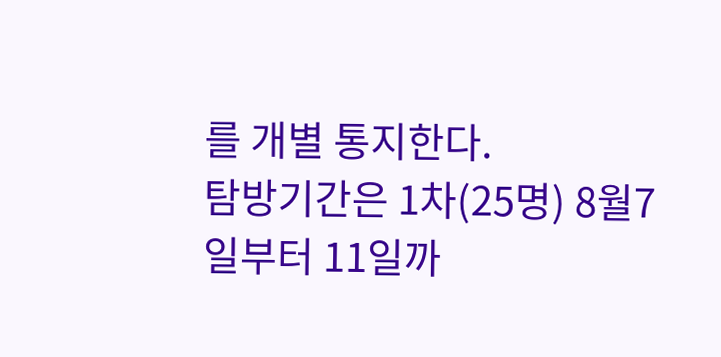를 개별 통지한다.
탐방기간은 1차(25명) 8월7일부터 11일까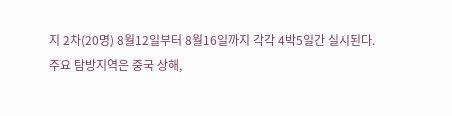지 2차(20명) 8월12일부터 8월16일까지 각각 4박5일간 실시된다.
주요 탐방지역은 중국 상해,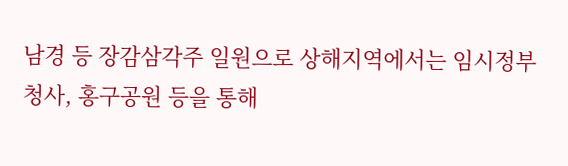남경 등 장감삼각주 일원으로 상해지역에서는 임시정부청사, 홍구공원 등을 통해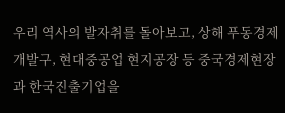우리 역사의 발자취를 돌아보고, 상해 푸동경제개발구, 현대중공업 현지공장 등 중국경제현장과 한국진출기업을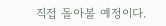직접 돌아볼 예정이다.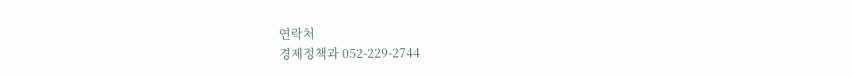연락처
경제정책과 052-229-2744